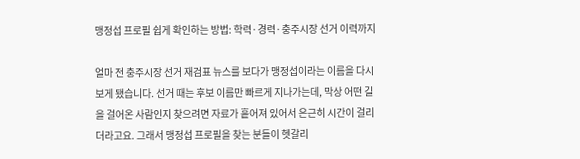맹정섭 프로필 쉽게 확인하는 방법: 학력·경력·충주시장 선거 이력까지

얼마 전 충주시장 선거 재검표 뉴스를 보다가 맹정섭이라는 이름을 다시 보게 됐습니다. 선거 때는 후보 이름만 빠르게 지나가는데, 막상 어떤 길을 걸어온 사람인지 찾으려면 자료가 흩어져 있어서 은근히 시간이 걸리더라고요. 그래서 맹정섭 프로필을 찾는 분들이 헷갈리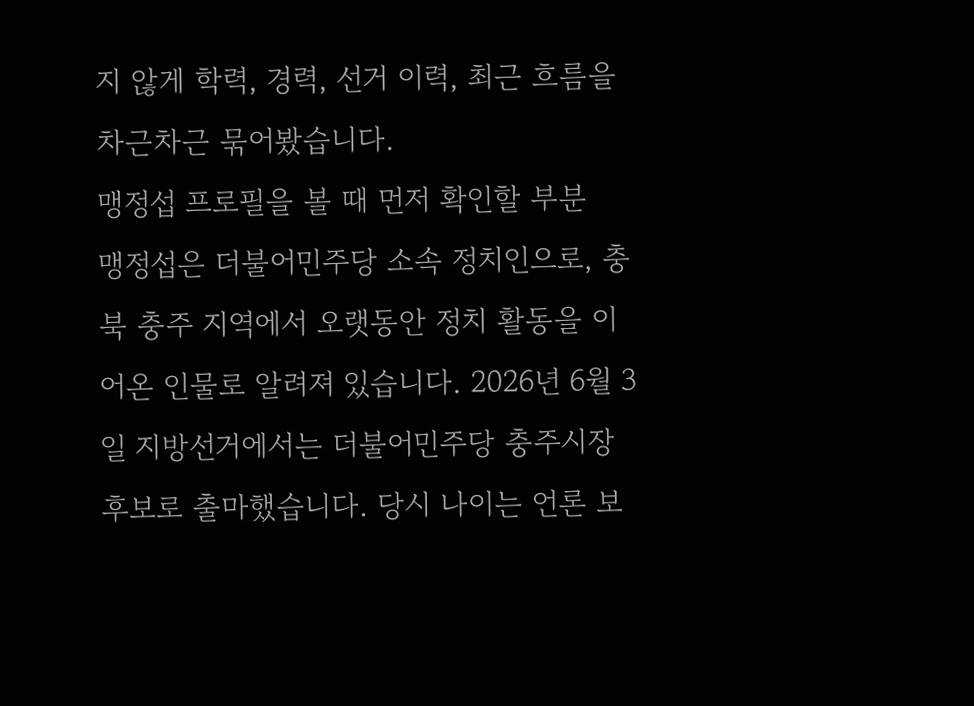지 않게 학력, 경력, 선거 이력, 최근 흐름을 차근차근 묶어봤습니다.
맹정섭 프로필을 볼 때 먼저 확인할 부분
맹정섭은 더불어민주당 소속 정치인으로, 충북 충주 지역에서 오랫동안 정치 활동을 이어온 인물로 알려져 있습니다. 2026년 6월 3일 지방선거에서는 더불어민주당 충주시장 후보로 출마했습니다. 당시 나이는 언론 보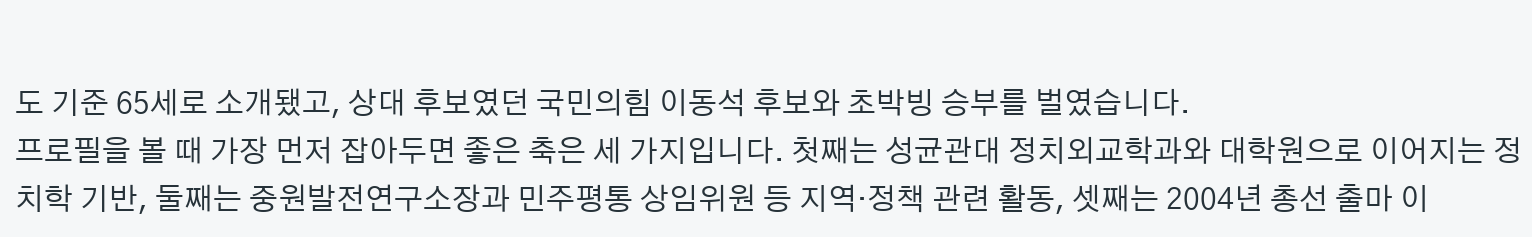도 기준 65세로 소개됐고, 상대 후보였던 국민의힘 이동석 후보와 초박빙 승부를 벌였습니다.
프로필을 볼 때 가장 먼저 잡아두면 좋은 축은 세 가지입니다. 첫째는 성균관대 정치외교학과와 대학원으로 이어지는 정치학 기반, 둘째는 중원발전연구소장과 민주평통 상임위원 등 지역·정책 관련 활동, 셋째는 2004년 총선 출마 이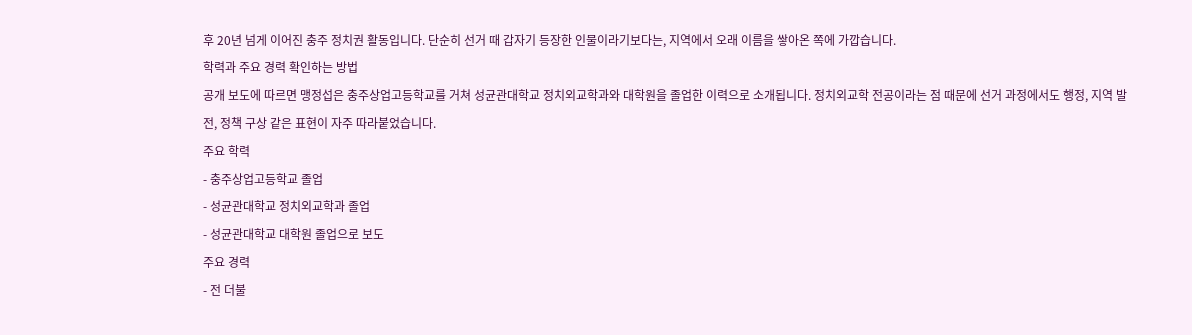후 20년 넘게 이어진 충주 정치권 활동입니다. 단순히 선거 때 갑자기 등장한 인물이라기보다는, 지역에서 오래 이름을 쌓아온 쪽에 가깝습니다.
학력과 주요 경력 확인하는 방법
공개 보도에 따르면 맹정섭은 충주상업고등학교를 거쳐 성균관대학교 정치외교학과와 대학원을 졸업한 이력으로 소개됩니다. 정치외교학 전공이라는 점 때문에 선거 과정에서도 행정, 지역 발전, 정책 구상 같은 표현이 자주 따라붙었습니다.
주요 학력
- 충주상업고등학교 졸업
- 성균관대학교 정치외교학과 졸업
- 성균관대학교 대학원 졸업으로 보도
주요 경력
- 전 더불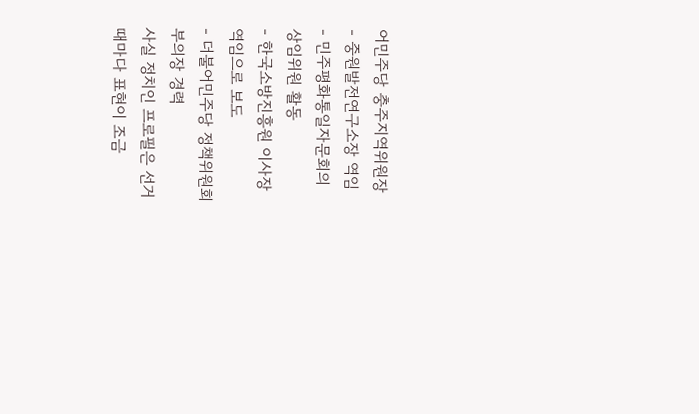어민주당 충주지역위원장
- 중원발전연구소장 역임
- 민주평화통일자문회의 상임위원 활동
- 한국소방진흥원 이사장 역임으로 보도
- 더불어민주당 정책위원회 부의장 경력
사실 정치인 프로필은 선거 때마다 표현이 조금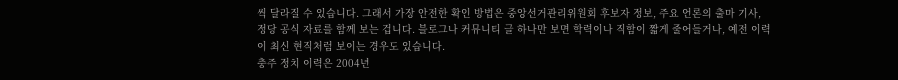씩 달라질 수 있습니다. 그래서 가장 안전한 확인 방법은 중앙선거관리위원회 후보자 정보, 주요 언론의 출마 기사, 정당 공식 자료를 함께 보는 겁니다. 블로그나 커뮤니티 글 하나만 보면 학력이나 직함이 짧게 줄어들거나, 예전 이력이 최신 현직처럼 보이는 경우도 있습니다.
충주 정치 이력은 2004년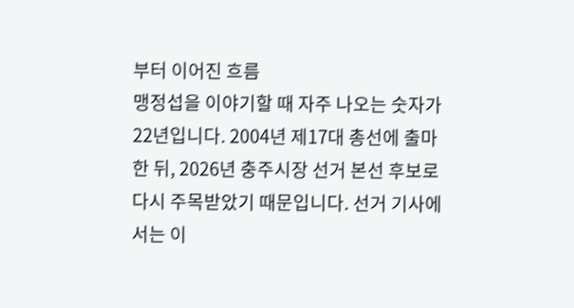부터 이어진 흐름
맹정섭을 이야기할 때 자주 나오는 숫자가 22년입니다. 2004년 제17대 총선에 출마한 뒤, 2026년 충주시장 선거 본선 후보로 다시 주목받았기 때문입니다. 선거 기사에서는 이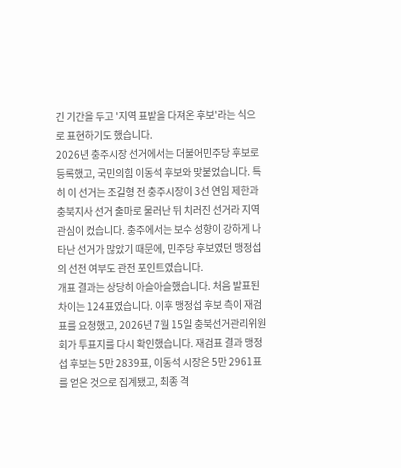긴 기간을 두고 '지역 표밭을 다져온 후보'라는 식으로 표현하기도 했습니다.
2026년 충주시장 선거에서는 더불어민주당 후보로 등록했고, 국민의힘 이동석 후보와 맞붙었습니다. 특히 이 선거는 조길형 전 충주시장이 3선 연임 제한과 충북지사 선거 출마로 물러난 뒤 치러진 선거라 지역 관심이 컸습니다. 충주에서는 보수 성향이 강하게 나타난 선거가 많았기 때문에, 민주당 후보였던 맹정섭의 선전 여부도 관전 포인트였습니다.
개표 결과는 상당히 아슬아슬했습니다. 처음 발표된 차이는 124표였습니다. 이후 맹정섭 후보 측이 재검표를 요청했고, 2026년 7월 15일 충북선거관리위원회가 투표지를 다시 확인했습니다. 재검표 결과 맹정섭 후보는 5만 2839표, 이동석 시장은 5만 2961표를 얻은 것으로 집계됐고, 최종 격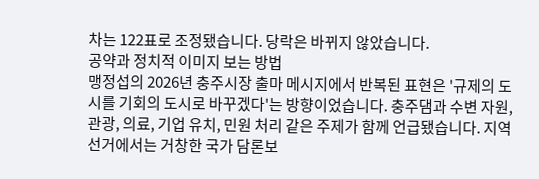차는 122표로 조정됐습니다. 당락은 바뀌지 않았습니다.
공약과 정치적 이미지 보는 방법
맹정섭의 2026년 충주시장 출마 메시지에서 반복된 표현은 '규제의 도시를 기회의 도시로 바꾸겠다'는 방향이었습니다. 충주댐과 수변 자원, 관광, 의료, 기업 유치, 민원 처리 같은 주제가 함께 언급됐습니다. 지역 선거에서는 거창한 국가 담론보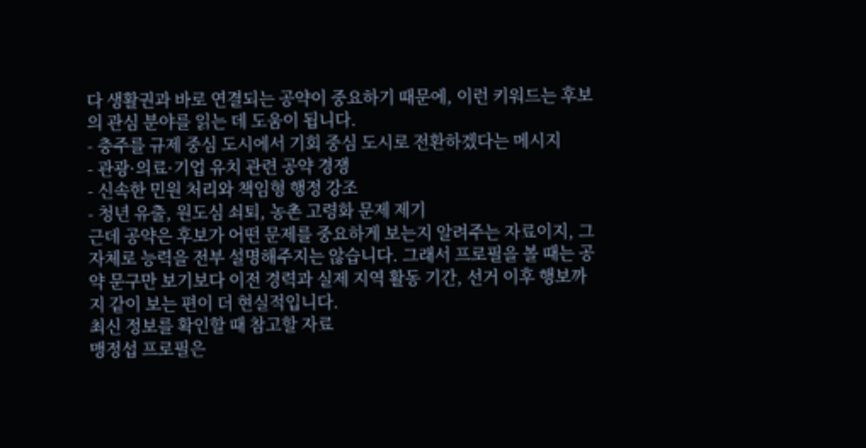다 생활권과 바로 연결되는 공약이 중요하기 때문에, 이런 키워드는 후보의 관심 분야를 읽는 데 도움이 됩니다.
- 충주를 규제 중심 도시에서 기회 중심 도시로 전환하겠다는 메시지
- 관광·의료·기업 유치 관련 공약 경쟁
- 신속한 민원 처리와 책임형 행정 강조
- 청년 유출, 원도심 쇠퇴, 농촌 고령화 문제 제기
근데 공약은 후보가 어떤 문제를 중요하게 보는지 알려주는 자료이지, 그 자체로 능력을 전부 설명해주지는 않습니다. 그래서 프로필을 볼 때는 공약 문구만 보기보다 이전 경력과 실제 지역 활동 기간, 선거 이후 행보까지 같이 보는 편이 더 현실적입니다.
최신 정보를 확인할 때 참고할 자료
맹정섭 프로필은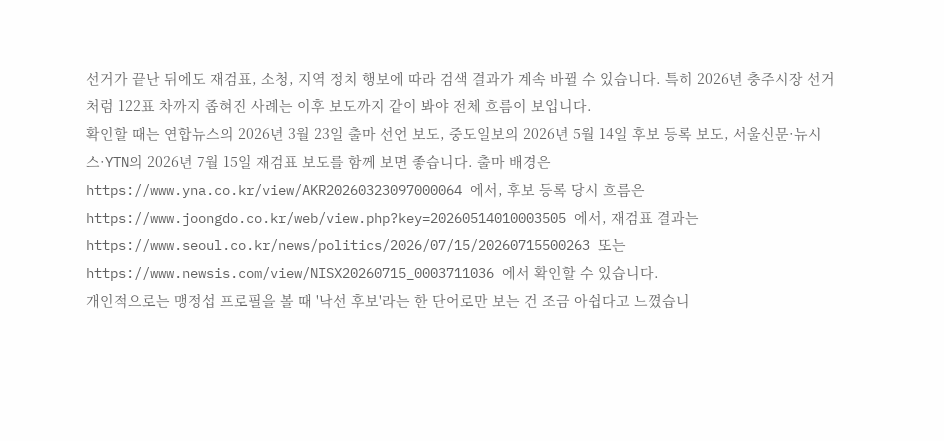선거가 끝난 뒤에도 재검표, 소청, 지역 정치 행보에 따라 검색 결과가 계속 바뀔 수 있습니다. 특히 2026년 충주시장 선거처럼 122표 차까지 좁혀진 사례는 이후 보도까지 같이 봐야 전체 흐름이 보입니다.
확인할 때는 연합뉴스의 2026년 3월 23일 출마 선언 보도, 중도일보의 2026년 5월 14일 후보 등록 보도, 서울신문·뉴시스·YTN의 2026년 7월 15일 재검표 보도를 함께 보면 좋습니다. 출마 배경은 https://www.yna.co.kr/view/AKR20260323097000064 에서, 후보 등록 당시 흐름은 https://www.joongdo.co.kr/web/view.php?key=20260514010003505 에서, 재검표 결과는 https://www.seoul.co.kr/news/politics/2026/07/15/20260715500263 또는 https://www.newsis.com/view/NISX20260715_0003711036 에서 확인할 수 있습니다.
개인적으로는 맹정섭 프로필을 볼 때 '낙선 후보'라는 한 단어로만 보는 건 조금 아쉽다고 느꼈습니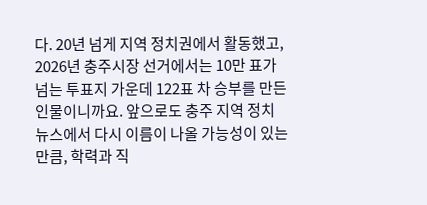다. 20년 넘게 지역 정치권에서 활동했고, 2026년 충주시장 선거에서는 10만 표가 넘는 투표지 가운데 122표 차 승부를 만든 인물이니까요. 앞으로도 충주 지역 정치 뉴스에서 다시 이름이 나올 가능성이 있는 만큼, 학력과 직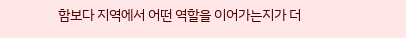함보다 지역에서 어떤 역할을 이어가는지가 더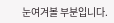눈여겨볼 부분입니다.